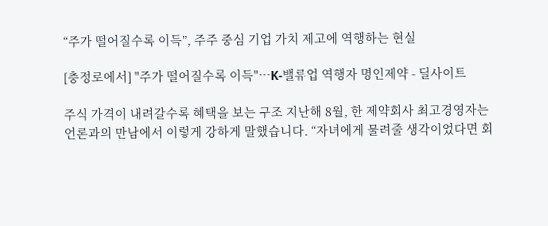“주가 떨어질수록 이득”, 주주 중심 기업 가치 제고에 역행하는 현실

[충정로에서] "주가 떨어질수록 이득"…K-밸류업 역행자 명인제약 - 딜사이트

주식 가격이 내려갈수록 혜택을 보는 구조 지난해 8월, 한 제약회사 최고경영자는 언론과의 만남에서 이렇게 강하게 말했습니다. “자녀에게 물려줄 생각이었다면 회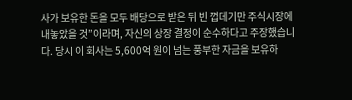사가 보유한 돈을 모두 배당으로 받은 뒤 빈 껍데기만 주식시장에 내놓았을 것”이라며, 자신의 상장 결정이 순수하다고 주장했습니다. 당시 이 회사는 5,600억 원이 넘는 풍부한 자금을 보유하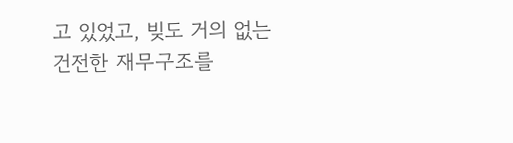고 있었고, 빚도 거의 없는 건전한 재무구조를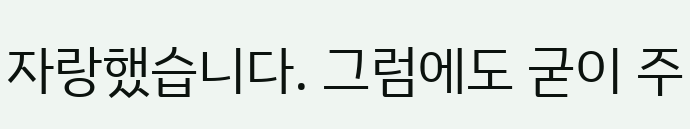자랑했습니다. 그럼에도 굳이 주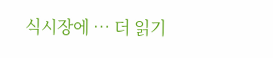식시장에 … 더 읽기